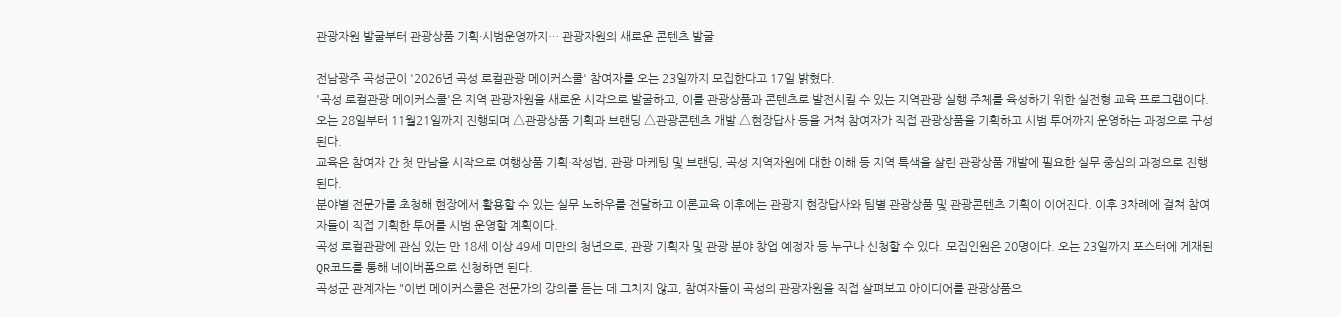관광자원 발굴부터 관광상품 기획·시범운영까지… 관광자원의 새로운 콘텐츠 발굴

전남광주 곡성군이 '2026년 곡성 로컬관광 메이커스쿨' 참여자를 오는 23일까지 모집한다고 17일 밝혔다.
'곡성 로컬관광 메이커스쿨'은 지역 관광자원을 새로운 시각으로 발굴하고, 이를 관광상품과 콘텐츠로 발전시킬 수 있는 지역관광 실행 주체를 육성하기 위한 실전형 교육 프로그램이다.
오는 28일부터 11월21일까지 진행되며 △관광상품 기획과 브랜딩 △관광콘텐츠 개발 △현장답사 등을 거쳐 참여자가 직접 관광상품을 기획하고 시범 투어까지 운영하는 과정으로 구성된다.
교육은 참여자 간 첫 만남을 시작으로 여행상품 기획·작성법, 관광 마케팅 및 브랜딩, 곡성 지역자원에 대한 이해 등 지역 특색을 살린 관광상품 개발에 필요한 실무 중심의 과정으로 진행된다.
분야별 전문가를 초청해 현장에서 활용할 수 있는 실무 노하우를 전달하고 이론교육 이후에는 관광지 현장답사와 팀별 관광상품 및 관광콘텐츠 기획이 이어진다. 이후 3차례에 걸쳐 참여자들이 직접 기획한 투어를 시범 운영할 계획이다.
곡성 로컬관광에 관심 있는 만 18세 이상 49세 미만의 청년으로, 관광 기획자 및 관광 분야 창업 예정자 등 누구나 신청할 수 있다. 모집인원은 20명이다. 오는 23일까지 포스터에 게재된 QR코드를 통해 네이버폼으로 신청하면 된다.
곡성군 관계자는 "이번 메이커스쿨은 전문가의 강의를 듣는 데 그치지 않고, 참여자들이 곡성의 관광자원을 직접 살펴보고 아이디어를 관광상품으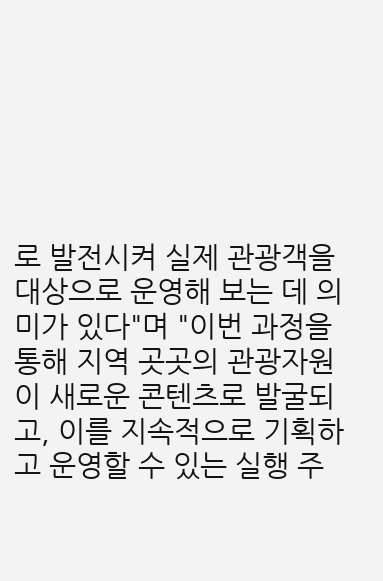로 발전시켜 실제 관광객을 대상으로 운영해 보는 데 의미가 있다"며 "이번 과정을 통해 지역 곳곳의 관광자원이 새로운 콘텐츠로 발굴되고, 이를 지속적으로 기획하고 운영할 수 있는 실행 주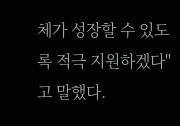체가 성장할 수 있도록 적극 지원하겠다"고 말했다.